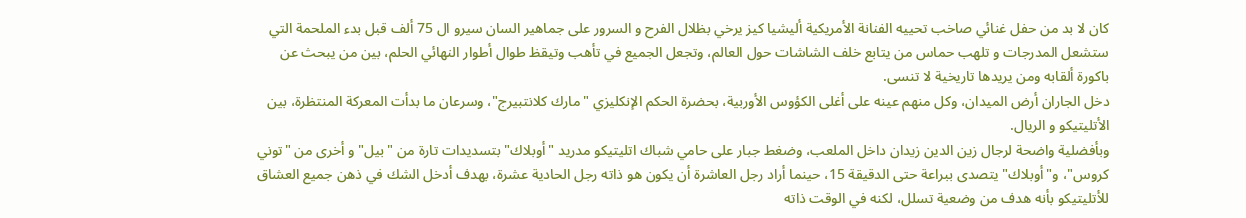كان لا بد من حفل غنائي صاخب تحييه الفنانة الأمريكية أليشيا كيز يرخي بظلال الفرح و السرور على جماهير السان سيرو ال 75 ألف قبل بدء الملحمة التي ستشعل المدرجات و تلهب حماس من يتابع خلف الشاشات حول العالم، وتجعل الجميع في تأهب وتيقظ طوال أطوار النهائي الحلم، بين من يبحث عن باكورة ألقابه ومن يريدها تاريخية لا تنسى.
دخل الجاران أرض الميدان، وكل منهم عينه على أغلى الكؤوس الأوربية، بحضرة الحكم الإنكليزي "مارك كلانتبيرج"، وسرعان ما بدأت المعركة المنتظرة، بين الأتليتيكو و الريال.
وبأفضلية واضحة لرجال زين الدين زيدان داخل الملعب، وضغط جبار على حامي شباك اتليتيكو مدريد "أوبلاك" بتسديدات تارة من "بيل" و أخرى من "توني كروس"، و"أوبلاك" يتصدى ببراعة حتى الدقيقة 15، حينما أراد رجل العاشرة أن يكون هو ذاته رجل الحادية عشرة، بهدف أدخل الشك في ذهن جميع العشاق للأتليتيكو بأنه هدف من وضعية تسلل، لكنه في الوقت ذاته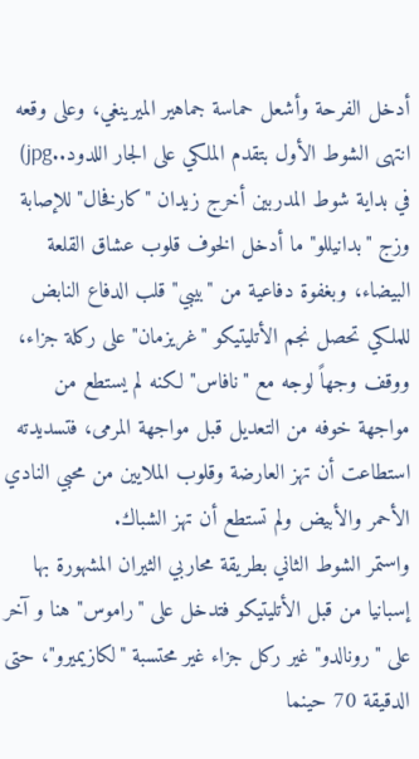أدخل الفرحة وأشعل حماسة جماهير الميرينغي، وعلى وقعه انتهى الشوط الأول بتقدم الملكي على الجار اللدود..jpg)
في بداية شوط المدربين أخرج زيدان "كارفخال" للإصابة وزج "بدانيللو" ما أدخل الخوف قلوب عشاق القلعة البيضاء، وبغفوة دفاعية من "بيبي" قلب الدفاع النابض للملكي تحصل نجم الأتليتيكو "غريزمان" على ركلة جزاء، ووقف وجهاً لوجه مع "نافاس" لكنه لم يستطع من مواجهة خوفه من التعديل قبل مواجهة المرمى، فتسديدته استطاعت أن تهز العارضة وقلوب الملايين من محبي النادي الأحمر والأبيض ولم تستطع أن تهز الشباك.
واستمر الشوط الثاني بطريقة محاربي الثيران المشهورة بها إسبانيا من قبل الأتليتيكو فتدخل على "راموس" هنا و آخر على "رونالدو" غير ركل جزاء غير محتسبة "لكازيميرو"، حتى الدقيقة 70 حينما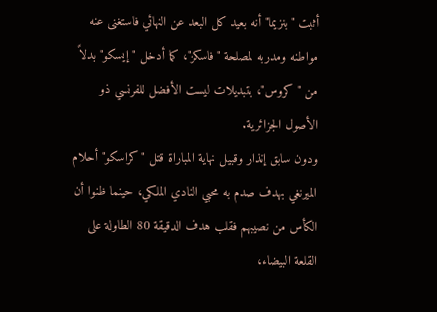أثبت "بنزيما" أنه بعيد كل البعد عن النهائي فاستغنى عنه مواطنه ومدربه لمصلحة "فاسكز"، كما أدخل "إيسكو" بدلاً من "كروس"، بتبديلات ليست الأفضل للفرنسي ذو الأصول الجزائرية.
ودون سابق إنذار وقبيل نهاية المباراة قتل "كراسكو" أحلام الميرنغي بهدف صدم به محبي النادي الملكي، حينما ظنوا أن الكأس من نصيبهم فقلب هدف الدقيقة 80 الطاولة على القلعة البيضاء،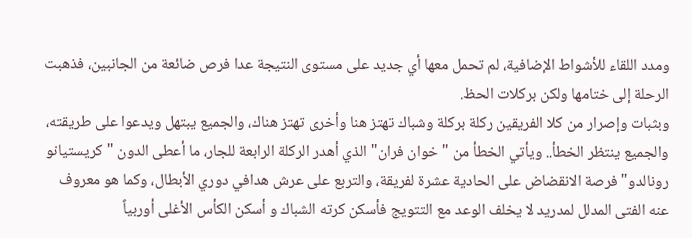ومدد اللقاء للأشواط الإضافية، لم تحمل معها أي جديد على مستوى النتيجة عدا فرص ضائعة من الجانبين، فذهبت الرحلة إلى ختامها ولكن بركلات الحظ.
وبثبات وإصرار من كلا الفريقين ركلة بركلة وشباك تهتز هنا وأخرى تهتز هناك، والجميع يبتهل ويدعوا على طريقته، والجميع ينتظر الخطأ.. ويأتي الخطأ من "خوان فران" الذي أهدر الركلة الرابعة للجار، ما أعطى الدون "كريستيانو رونالدو" فرصة الانقضاض على الحادية عشرة لفريقة، والتربع على عرش هدافي دوري الأبطال، وكما هو معروف عنه الفتى المدلل لمدريد لا يخلف الوعد مع التتويج فأسكن كرته الشباك و أسكن الكأس الأغلى أوربياً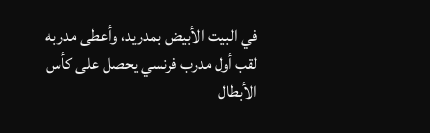في البيت الأبيض بمدريد، وأعطى مدربه لقب أول مدرب فرنسي يحصل على كأس الأبطال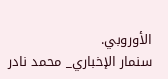الأوروبي.
سنمار الإخباري_ محمد نادر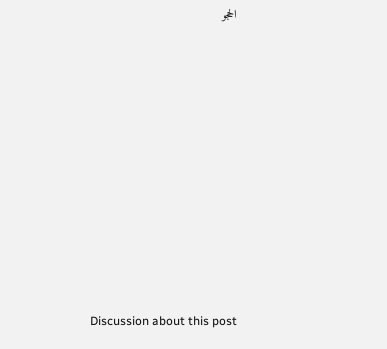الحجو











Discussion about this post